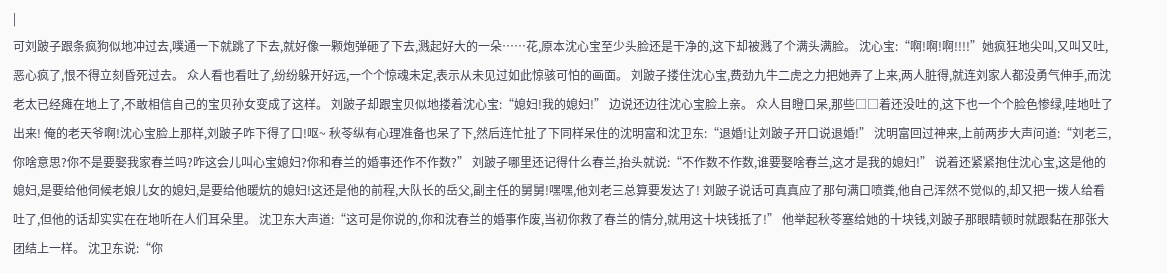|
可刘跛子跟条疯狗似地冲过去,噗通一下就跳了下去,就好像一颗炮弹砸了下去,溅起好大的一朵……花,原本沈心宝至少头脸还是干净的,这下却被溅了个满头满脸。 沈心宝:“啊!啊!啊!!!!”她疯狂地尖叫,又叫又吐,恶心疯了,恨不得立刻昏死过去。 众人看也看吐了,纷纷躲开好远,一个个惊魂未定,表示从未见过如此惊骇可怕的画面。 刘跛子搂住沈心宝,费劲九牛二虎之力把她弄了上来,两人脏得,就连刘家人都没勇气伸手,而沈老太已经瘫在地上了,不敢相信自己的宝贝孙女变成了这样。 刘跛子却跟宝贝似地搂着沈心宝:“媳妇!我的媳妇!” 边说还边往沈心宝脸上亲。 众人目瞪口呆,那些□□着还没吐的,这下也一个个脸色惨绿,哇地吐了出来! 俺的老天爷啊!沈心宝脸上那样,刘跛子咋下得了口!呕~ 秋苓纵有心理准备也呆了下,然后连忙扯了下同样呆住的沈明富和沈卫东:“退婚!让刘跛子开口说退婚!” 沈明富回过神来,上前两步大声问道:“刘老三,你啥意思?你不是要娶我家春兰吗?咋这会儿叫心宝媳妇?你和春兰的婚事还作不作数?” 刘跛子哪里还记得什么春兰,抬头就说:“不作数不作数,谁要娶啥春兰,这才是我的媳妇!” 说着还紧紧抱住沈心宝,这是他的媳妇,是要给他伺候老娘儿女的媳妇,是要给他暖炕的媳妇!这还是他的前程,大队长的岳父,副主任的舅舅!嘿嘿,他刘老三总算要发达了! 刘跛子说话可真真应了那句满口喷粪,他自己浑然不觉似的,却又把一拨人给看吐了,但他的话却实实在在地听在人们耳朵里。 沈卫东大声道:“这可是你说的,你和沈春兰的婚事作废,当初你救了春兰的情分,就用这十块钱抵了!” 他举起秋苓塞给她的十块钱,刘跛子那眼睛顿时就跟黏在那张大团结上一样。 沈卫东说:“你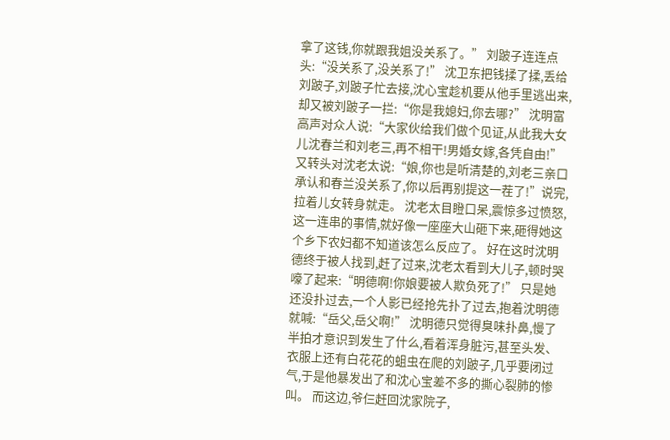拿了这钱,你就跟我姐没关系了。” 刘跛子连连点头:“没关系了,没关系了!” 沈卫东把钱揉了揉,丢给刘跛子,刘跛子忙去接,沈心宝趁机要从他手里逃出来,却又被刘跛子一拦:“你是我媳妇,你去哪?” 沈明富高声对众人说:“大家伙给我们做个见证,从此我大女儿沈春兰和刘老三,再不相干!男婚女嫁,各凭自由!” 又转头对沈老太说:“娘,你也是听清楚的,刘老三亲口承认和春兰没关系了,你以后再别提这一茬了!”说完,拉着儿女转身就走。 沈老太目瞪口呆,震惊多过愤怒,这一连串的事情,就好像一座座大山砸下来,砸得她这个乡下农妇都不知道该怎么反应了。 好在这时沈明德终于被人找到,赶了过来,沈老太看到大儿子,顿时哭嚎了起来:“明德啊!你娘要被人欺负死了!” 只是她还没扑过去,一个人影已经抢先扑了过去,抱着沈明德就喊:“岳父,岳父啊!” 沈明德只觉得臭味扑鼻,慢了半拍才意识到发生了什么,看着浑身脏污,甚至头发、衣服上还有白花花的蛆虫在爬的刘跛子,几乎要闭过气,于是他暴发出了和沈心宝差不多的撕心裂肺的惨叫。 而这边,爷仨赶回沈家院子,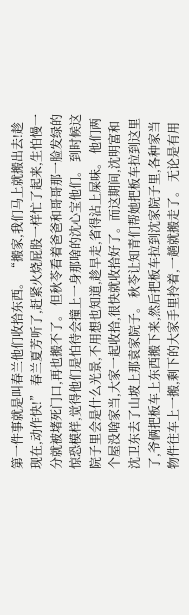第一件事就是叫春兰他们收拾东西。 “搬家,我们马上就搬出去!趁现在,动作快!” 春兰夏芳听了,赶紧火烧屁股一样忙了起来,生怕慢一分就被堵死门口,再也搬不了。 但秋苓看着爸爸和哥哥那一脸发绿的惊恐模样,觉得他们是怕待会撞上一身那啥的沈心宝他们。 到时候这院子里会是什么光景,不用想也知道,趁早走,省得沾上屎味。 他们两个屋没啥家当,大家一起收拾,很快就收拾好了。而这期间,沈明富和沈卫东去了山坡上那袁家院子。 秋苓让知青们帮她把板车拉到这里了,爷俩把板车上东西搬下来,然后把板车拉到沈家院子里,各种家当物件往车上一搬,剩下的大家手里拎着,一趟就搬走了。 无论是有用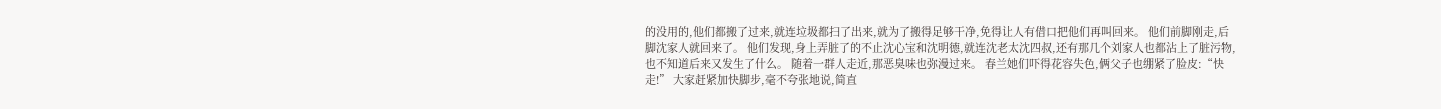的没用的,他们都搬了过来,就连垃圾都扫了出来,就为了搬得足够干净,免得让人有借口把他们再叫回来。 他们前脚刚走,后脚沈家人就回来了。 他们发现,身上弄脏了的不止沈心宝和沈明德,就连沈老太沈四叔,还有那几个刘家人也都沾上了脏污物,也不知道后来又发生了什么。 随着一群人走近,那恶臭味也弥漫过来。 春兰她们吓得花容失色,俩父子也绷紧了脸皮:“快走!” 大家赶紧加快脚步,毫不夸张地说,简直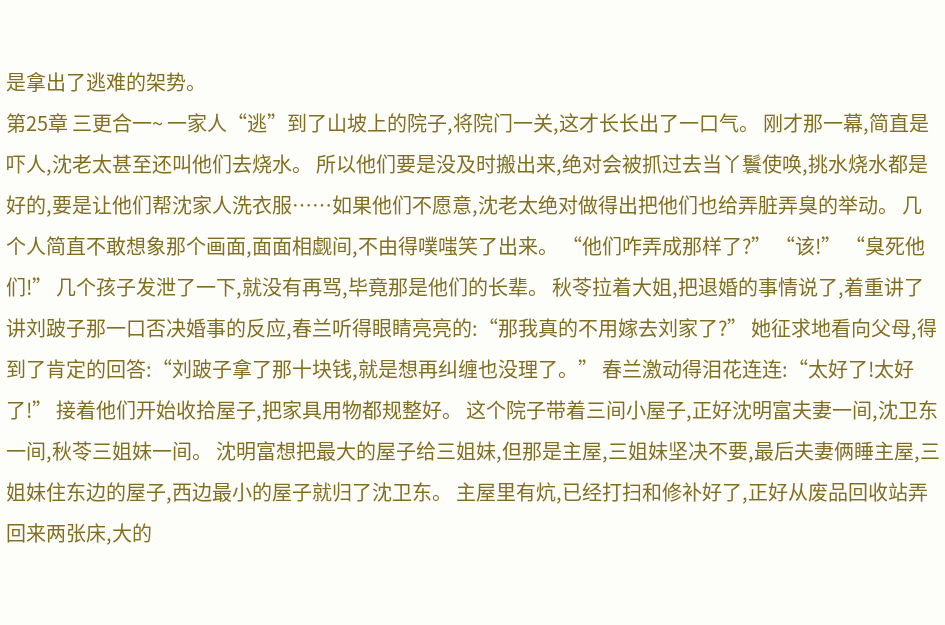是拿出了逃难的架势。
第25章 三更合一~ 一家人“逃”到了山坡上的院子,将院门一关,这才长长出了一口气。 刚才那一幕,简直是吓人,沈老太甚至还叫他们去烧水。 所以他们要是没及时搬出来,绝对会被抓过去当丫鬟使唤,挑水烧水都是好的,要是让他们帮沈家人洗衣服……如果他们不愿意,沈老太绝对做得出把他们也给弄脏弄臭的举动。 几个人简直不敢想象那个画面,面面相觑间,不由得噗嗤笑了出来。 “他们咋弄成那样了?” “该!” “臭死他们!” 几个孩子发泄了一下,就没有再骂,毕竟那是他们的长辈。 秋苓拉着大姐,把退婚的事情说了,着重讲了讲刘跛子那一口否决婚事的反应,春兰听得眼睛亮亮的:“那我真的不用嫁去刘家了?” 她征求地看向父母,得到了肯定的回答:“刘跛子拿了那十块钱,就是想再纠缠也没理了。” 春兰激动得泪花连连:“太好了!太好了!” 接着他们开始收拾屋子,把家具用物都规整好。 这个院子带着三间小屋子,正好沈明富夫妻一间,沈卫东一间,秋苓三姐妹一间。 沈明富想把最大的屋子给三姐妹,但那是主屋,三姐妹坚决不要,最后夫妻俩睡主屋,三姐妹住东边的屋子,西边最小的屋子就归了沈卫东。 主屋里有炕,已经打扫和修补好了,正好从废品回收站弄回来两张床,大的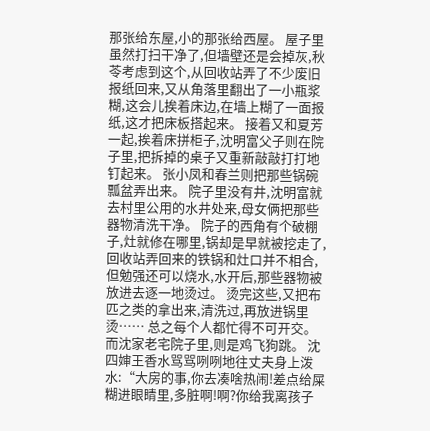那张给东屋,小的那张给西屋。 屋子里虽然打扫干净了,但墙壁还是会掉灰,秋苓考虑到这个,从回收站弄了不少废旧报纸回来,又从角落里翻出了一小瓶浆糊,这会儿挨着床边,在墙上糊了一面报纸,这才把床板搭起来。 接着又和夏芳一起,挨着床拼柜子,沈明富父子则在院子里,把拆掉的桌子又重新敲敲打打地钉起来。 张小凤和春兰则把那些锅碗瓢盆弄出来。 院子里没有井,沈明富就去村里公用的水井处来,母女俩把那些器物清洗干净。 院子的西角有个破棚子,灶就修在哪里,锅却是早就被挖走了,回收站弄回来的铁锅和灶口并不相合,但勉强还可以烧水,水开后,那些器物被放进去逐一地烫过。 烫完这些,又把布匹之类的拿出来,清洗过,再放进锅里烫…… 总之每个人都忙得不可开交。 而沈家老宅院子里,则是鸡飞狗跳。 沈四婶王香水骂骂咧咧地往丈夫身上泼水:“大房的事,你去凑啥热闹!差点给屎糊进眼睛里,多脏啊!啊?你给我离孩子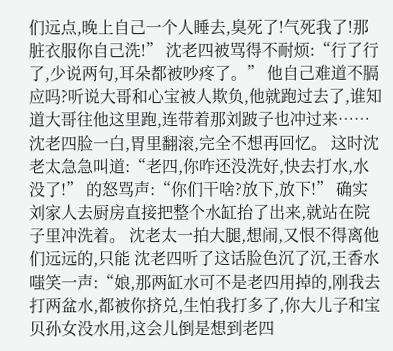们远点,晚上自己一个人睡去,臭死了!气死我了!那脏衣服你自己洗!” 沈老四被骂得不耐烦:“行了行了,少说两句,耳朵都被吵疼了。” 他自己难道不膈应吗?听说大哥和心宝被人欺负,他就跑过去了,谁知道大哥往他这里跑,连带着那刘跛子也冲过来…… 沈老四脸一白,胃里翻滚,完全不想再回忆。 这时沈老太急急叫道:“老四,你咋还没洗好,快去打水,水没了!” 的怒骂声:“你们干啥?放下,放下!” 确实刘家人去厨房直接把整个水缸抬了出来,就站在院子里冲洗着。 沈老太一拍大腿,想闹,又恨不得离他们远远的,只能 沈老四听了这话脸色沉了沉,王香水嗤笑一声:“娘,那两缸水可不是老四用掉的,刚我去打两盆水,都被你挤兑,生怕我打多了,你大儿子和宝贝孙女没水用,这会儿倒是想到老四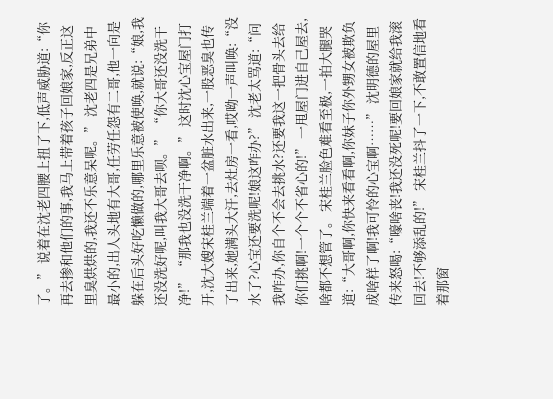了。” 说着在沈老四腰上扭了下,低声威胁道:“你再去掺和他们的事,我马上带着孩子回娘家,反正这里臭烘烘的,我还不乐意呆呢。” 沈老四是兄弟中最小的,出人头地有大哥,任劳任怨有二哥,他一向是躲在后头好吃懒做的,哪里乐意被使唤,就说:“娘,我还没洗好呢,叫我大哥去呗。” “你大哥还没洗干净!” “那我也没洗干净啊。” 这时沈心宝屋门打开,沈大嫂宋桂兰端着一盆脏水出来,一股恶臭也传了出来,她满头大汗,去灶房一看,哎呦一声叫唤:“没水了?心宝还要洗呢!娘这咋办?” 沈老太骂道:“问我咋办,你自个不会去挑水?还要我这一把骨头去给你们挑啊!一个个不省心的!” 一甩屋门进自己屋去,啥都不想管了。 宋桂兰脸色难看至极,一拍大腿哭道:“大哥啊,你快来看看啊,你妹子你外甥女被欺负成啥样了啊!我可怜的心宝啊……” 沈明德的屋里传来怒喝:“嚎啥丧!我还没死呢!要回娘家就给我滚回去!不够添乱的!” 宋桂兰抖了一下,不敢置信地看着那窗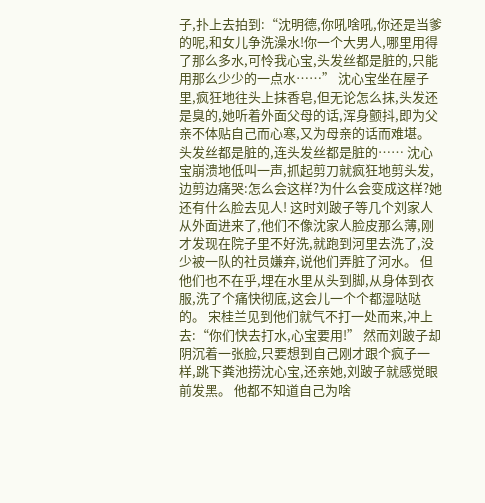子,扑上去拍到:“沈明德,你吼啥吼,你还是当爹的呢,和女儿争洗澡水!你一个大男人,哪里用得了那么多水,可怜我心宝,头发丝都是脏的,只能用那么少少的一点水……” 沈心宝坐在屋子里,疯狂地往头上抹香皂,但无论怎么抹,头发还是臭的,她听着外面父母的话,浑身颤抖,即为父亲不体贴自己而心寒,又为母亲的话而难堪。 头发丝都是脏的,连头发丝都是脏的…… 沈心宝崩溃地低叫一声,抓起剪刀就疯狂地剪头发,边剪边痛哭:怎么会这样?为什么会变成这样?她还有什么脸去见人! 这时刘跛子等几个刘家人从外面进来了,他们不像沈家人脸皮那么薄,刚才发现在院子里不好洗,就跑到河里去洗了,没少被一队的社员嫌弃,说他们弄脏了河水。 但他们也不在乎,埋在水里从头到脚,从身体到衣服,洗了个痛快彻底,这会儿一个个都湿哒哒的。 宋桂兰见到他们就气不打一处而来,冲上去:“你们快去打水,心宝要用!” 然而刘跛子却阴沉着一张脸,只要想到自己刚才跟个疯子一样,跳下粪池捞沈心宝,还亲她,刘跛子就感觉眼前发黑。 他都不知道自己为啥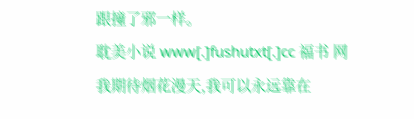跟撞了邪一样。
耽美小说 www[.]fushutxt[.]cc 福书 网
我期待烟花漫天,我可以永远靠在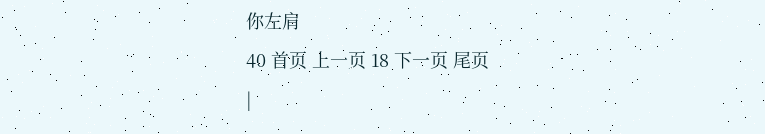你左肩
40 首页 上一页 18 下一页 尾页
|